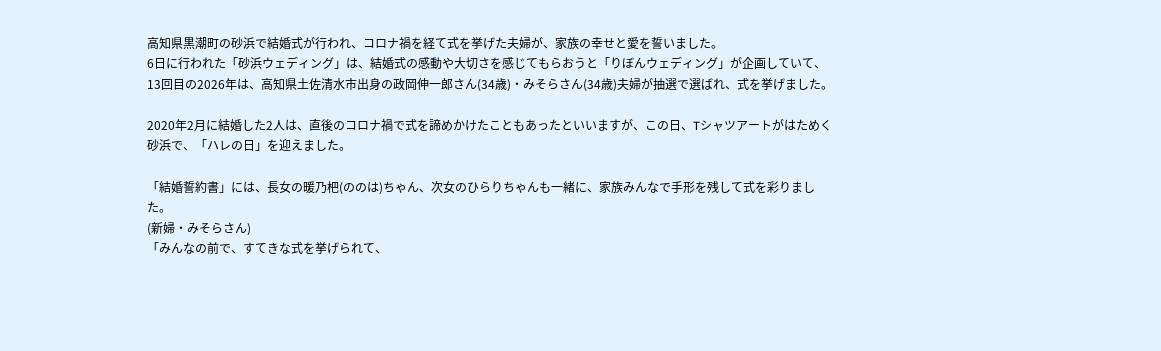高知県黒潮町の砂浜で結婚式が行われ、コロナ禍を経て式を挙げた夫婦が、家族の幸せと愛を誓いました。
6日に行われた「砂浜ウェディング」は、結婚式の感動や大切さを感じてもらおうと「りぼんウェディング」が企画していて、13回目の2026年は、高知県土佐清水市出身の政岡伸一郎さん(34歳)・みそらさん(34歳)夫婦が抽選で選ばれ、式を挙げました。

2020年2月に結婚した2人は、直後のコロナ禍で式を諦めかけたこともあったといいますが、この日、Tシャツアートがはためく砂浜で、「ハレの日」を迎えました。

「結婚誓約書」には、長女の暖乃杷(ののは)ちゃん、次女のひらりちゃんも一緒に、家族みんなで手形を残して式を彩りました。
(新婦・みそらさん)
「みんなの前で、すてきな式を挙げられて、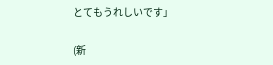とてもうれしいです」

(新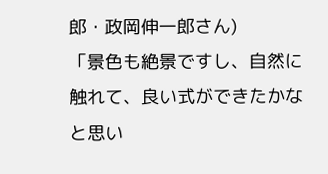郎・政岡伸一郎さん)
「景色も絶景ですし、自然に触れて、良い式ができたかなと思い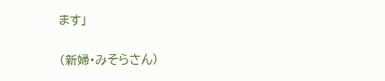ます」

(新婦・みそらさん)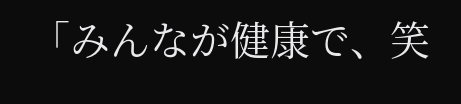「みんなが健康で、笑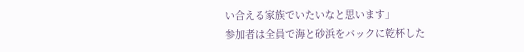い合える家族でいたいなと思います」
参加者は全員で海と砂浜をバックに乾杯した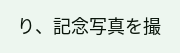り、記念写真を撮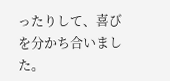ったりして、喜びを分かち合いました。